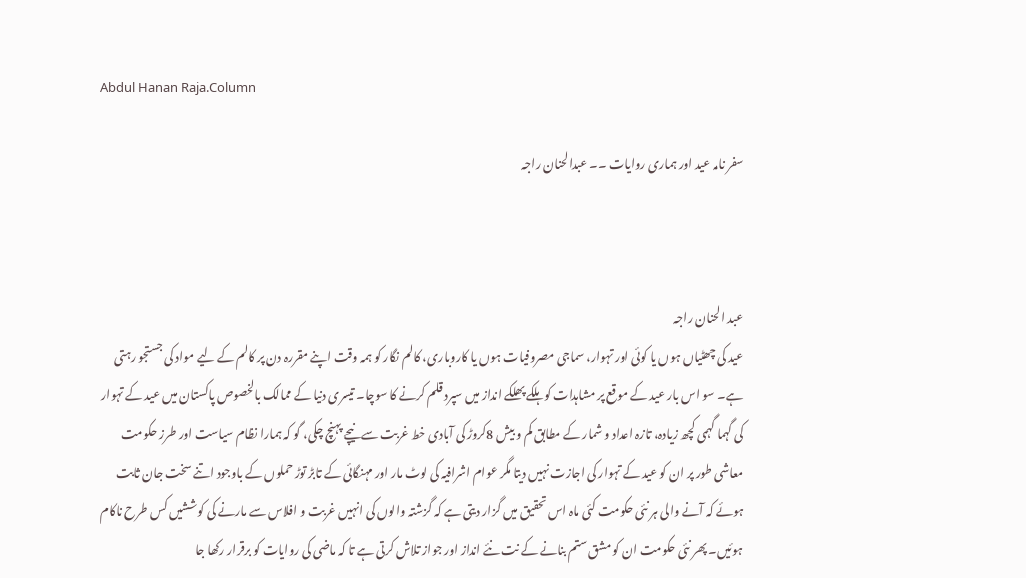Abdul Hanan Raja.Column

سفر نامہ عید اور ہماری روایات ۔۔ عبدالحنان راجہ



عبد الحنان راجہ
عید کی چھٹیاں ہوں یا کوئی اور تہوار، سماجی مصروفیات ہوں یا کاروباری، کالم نگار کو ہمہ وقت اپنے مقررہ دن پر کالم کے لیے مواد کی جستجو رہتی ہے۔ سو اس بار عید کے موقع پر مشاہدات کو ہلکے پھلکے انداز میں سپرد قلم کرنے کا سوچا۔ تیسری دنیا کے ممالک بالخصوص پاکستان میں عید کے تہوار کی گہما گہمی کچھ زیادہ، تازہ اعداد و شمار کے مطابق کم و بیش 8کروڑ کی آبادی خط غربت سے نیچے پہنچ چکی، گو کہ ہمارا نظام سیاست اور طرز حکومت معاشی طور پر ان کو عید کے تہوار کی اجازت نہیں دیتا مگر عوام اشرافیہ کی لوٹ مار اور مہنگائی کے تابڑ توڑ حملوں کے باوجود اتنے سخت جان ثابت ہوئے کہ آنے والی ہر نئی حکومت کئی ماہ اس تحقیق میں گزار دیتی ہے کہ گزشتہ والوں کی انہیں غربت و افلاس سے مارنے کی کوششیں کس طرح ناکام ہوئیں۔ پھر نئی حکومت ان کو مشق ستم بنانے کے نت نئے انداز اور جواز تلاش کرتی ہے تا کہ ماضی کی روایات کو برقرار رکھا جا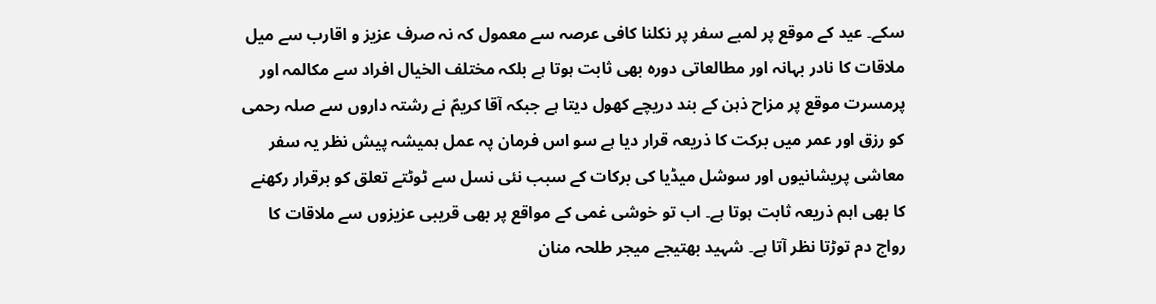سکے۔ عید کے موقع پر لمبے سفر پر نکلنا کافی عرصہ سے معمول کہ نہ صرف عزیز و اقارب سے میل ملاقات کا نادر بہانہ اور مطالعاتی دورہ بھی ثابت ہوتا ہے بلکہ مختلف الخیال افراد سے مکالمہ اور پرمسرت موقع پر مزاح ذہن کے بند دریچے کھول دیتا ہے جبکہ آقا کریمؐ نے رشتہ داروں سے صلہ رحمی کو رزق اور عمر میں برکت کا ذریعہ قرار دیا ہے سو اس فرمان پہ عمل ہمیشہ پیش نظر یہ سفر معاشی پریشانیوں اور سوشل میڈیا کی برکات کے سبب نئی نسل سے ٹوٹتے تعلق کو برقرار رکھنے کا بھی اہم ذریعہ ثابت ہوتا ہے۔ اب تو خوشی غمی کے مواقع پر بھی قریبی عزیزوں سے ملاقات کا رواج دم توڑتا نظر آتا ہے۔ شہید بھتیجے میجر طلحہ منان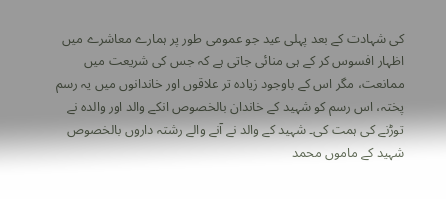کی شہادت کے بعد پہلی عید جو عمومی طور پر ہمارے معاشرے میں اظہار افسوس کر کے ہی منائی جاتی ہے کہ جس کی شریعت میں ممانعت، مگر اس کے باوجود زیادہ تر علاقوں اور خاندانوں میں یہ رسم پختہ، اس رسم کو شہید کے خاندان بالخصوص انکے والد اور والدہ نے توڑنے کی ہمت کی۔ شہید کے والد نے آنے والے رشتہ داروں بالخصوص شہید کے ماموں محمد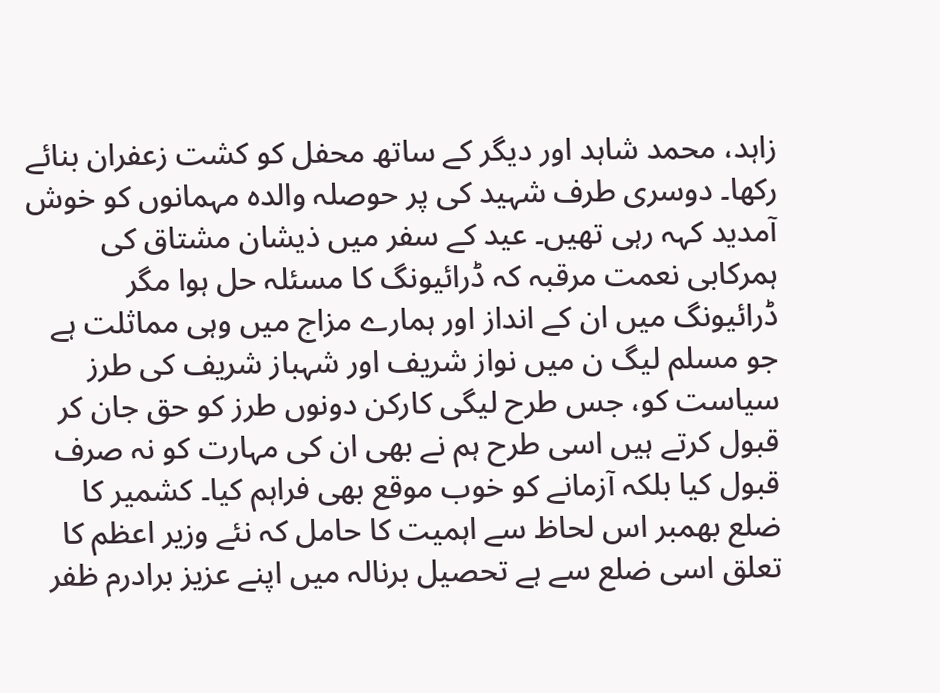زاہد، محمد شاہد اور دیگر کے ساتھ محفل کو کشت زعفران بنائے رکھا۔ دوسری طرف شہید کی پر حوصلہ والدہ مہمانوں کو خوش آمدید کہہ رہی تھیں۔ عید کے سفر میں ذیشان مشتاق کی ہمرکابی نعمت مرقبہ کہ ڈرائیونگ کا مسئلہ حل ہوا مگر ڈرائیونگ میں ان کے انداز اور ہمارے مزاج میں وہی مماثلت ہے جو مسلم لیگ ن میں نواز شریف اور شہباز شریف کی طرز سیاست کو، جس طرح لیگی کارکن دونوں طرز کو حق جان کر قبول کرتے ہیں اسی طرح ہم نے بھی ان کی مہارت کو نہ صرف قبول کیا بلکہ آزمانے کو خوب موقع بھی فراہم کیا۔ کشمیر کا ضلع بھمبر اس لحاظ سے اہمیت کا حامل کہ نئے وزیر اعظم کا تعلق اسی ضلع سے ہے تحصیل برنالہ میں اپنے عزیز برادرم ظفر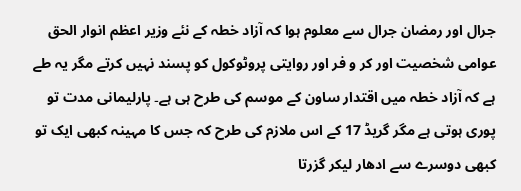جرال اور رمضان جرال سے معلوم ہوا کہ آزاد خطہ کے نئے وزیر اعظم انوار الحق عوامی شخصیت اور کر و فر اور روایتی پروٹوکول کو پسند نہیں کرتے مگر یہ طے ہے کہ آزاد خطہ میں اقتدار ساون کے موسم کی طرح ہی ہے۔ پارلیمانی مدت تو پوری ہوتی ہے مگر گریڈ 17 کے اس ملازم کی طرح کہ جس کا مہینہ کبھی ایک تو کبھی دوسرے سے ادھار لیکر گزرتا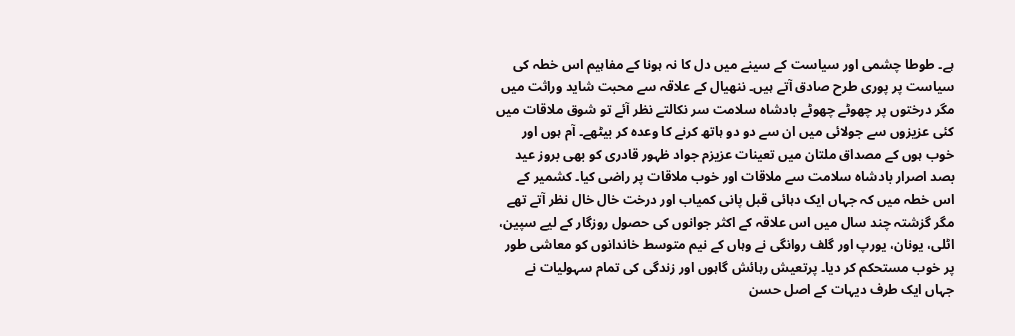ہے۔ طوطا چشمی اور سیاست کے سینے میں دل کا نہ ہونا کے مفاہیم اس خطہ کی سیاست پر پوری طرح صادق آتے ہیں۔ ننھیال کے علاقہ سے محبت شاید وراثت میں مگر درختوں پر چھوٹے چھوٹے بادشاہ سلامت سر نکالتے نظر آئے تو شوق ملاقات میں کئی عزیزوں سے جولائی میں ان سے دو دو ہاتھ کرنے کا وعدہ کر بیٹھے۔ آم ہوں اور خوب ہوں کے مصداق ملتان میں تعینات عزیزم جواد ظہور قادری کو بھی بروز عید بصد اصرار بادشاہ سلامت سے ملاقات اور خوب ملاقات پر راضی کیا۔ کشمیر کے اس خطہ میں کہ جہاں ایک دہائی قبل پانی کمیاب اور درخت خال خال نظر آتے تھے مگر گزشتہ چند سال میں اس علاقہ کے اکثر جوانوں کی حصول روزگار کے لیے سپین، اٹلی، یونان، یورپ اور گلف روانگی نے وہاں کے نیم متوسط خاندانوں کو معاشی طور پر خوب مستحکم کر دیا۔ پرتعیش رہائش گاہوں اور زندگی کی تمام سہولیات نے جہاں ایک طرف دیہات کے اصل حسن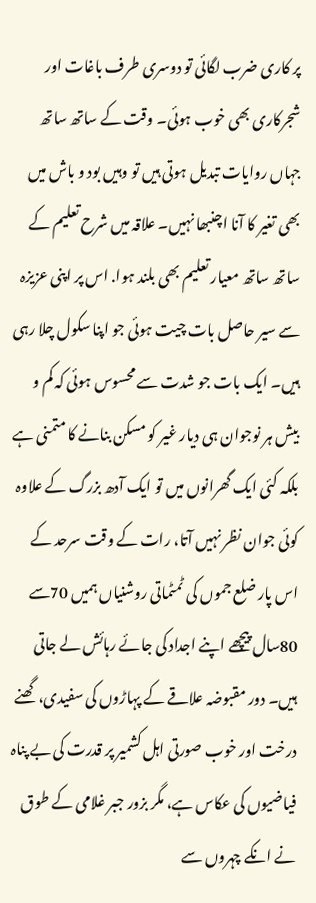پر کاری ضرب لگائی تو دوسری طرف باغات اور شجرکاری بھی خوب ہوئی۔ وقت کے ساتھ ساتھ جہاں روایات تبدیل ہوتی ہیں تو وہیں بود و باش میں بھی تغیر کا آنا اچنبھا نہیں۔ علاقہ میں شرح تعلیم کے ساتھ ساتھ معیار تعلیم بھی بلند ہوا. اس پر اپنی عزیزہ سے سیر حاصل بات چیت ہوئی جو اپنا سکول چلا رہی ہیں۔ ایک بات جو شدت سے محسوس ہوئی کہ کم و بیش ہر نوجوان ہی دیار غیر کو مسکن بنانے کا متمنی ہے بلکہ کئی ایک گھرانوں میں تو ایک آدھ بزرگ کے علاوہ کوئی جوان نظر نہیں آتا، رات کے وقت سرحد کے اس پار ضلع جموں کی ٹمٹماتی روشنیاں ہمیں 70سے 80سال پیچھے اپنے اجداد کی جائے رہائش لے جاتی ہیں۔ دور مقبوضہ علاقے کے پہاڑوں کی سفیدی، گھنے درخت اور خوب صورتی اہل کشمیر پر قدرت کی بے پناہ فیاضیوں کی عکاس ہے، مگر بزور جبر غلامی کے طوق نے انکے چہروں سے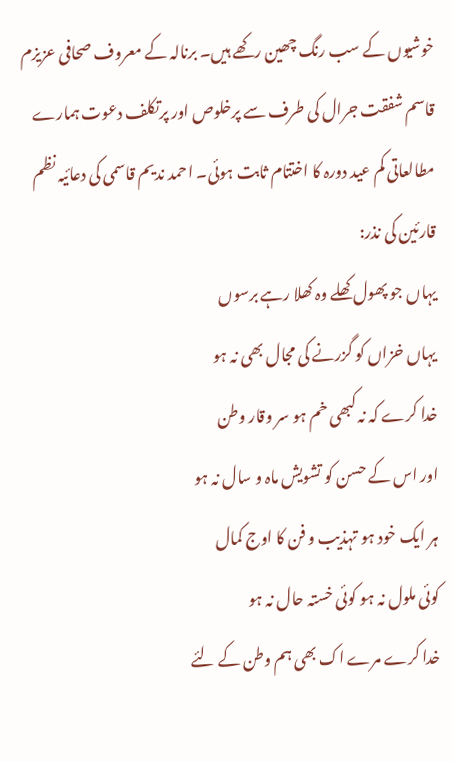خوشیوں کے سب رنگ چھین رکھے ہیں۔ برنالہ کے معروف صحافی عزیزم قاسم شفقت جرال کی طرف سے پرخلوص اور پرتکلف دعوت ہمارے مطالعاتی کم عید دورہ کا اختتام ثابت ہوئی۔ احمد ندیم قاسمی کی دعائیہ نظم قارئین کی نذر:
یہاں جو پھول کھلے وہ کھلا رہے برسوں
یہاں خزاں کو گزرنے کی مجال بھی نہ ہو
خدا کرے کہ نہ کبھی خم ہو سر وقار وطن
اور اس کے حسن کو تشویش ماہ و سال نہ ہو
ہر ایک خود ہو تہذیب و فن کا اوج کمال
کوئی ملول نہ ہو کوئی خستہ حال نہ ہو
خدا کرے مرے اک بھی ہم وطن کے لئے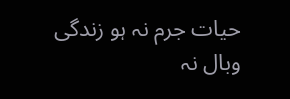حیات جرم نہ ہو زندگی وبال نہ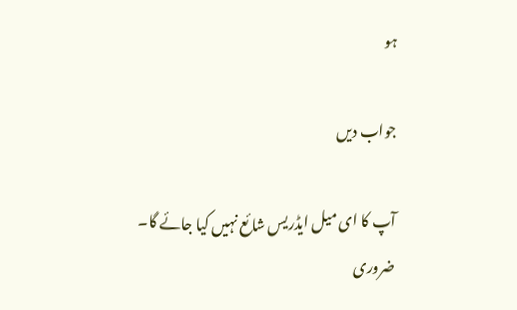ہو

جواب دیں

آپ کا ای میل ایڈریس شائع نہیں کیا جائے گا۔ ضروری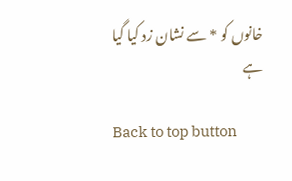خانوں کو * سے نشان زد کیا گیا ہے

Back to top button